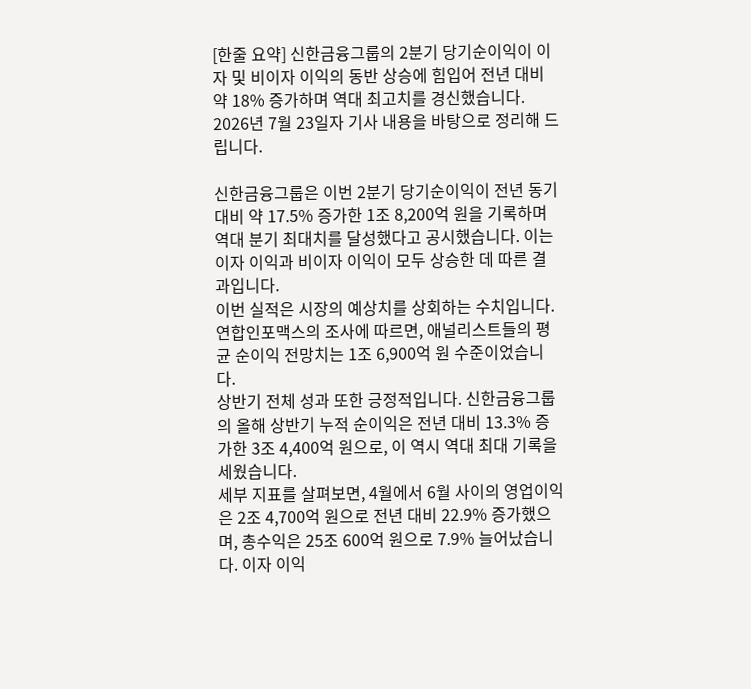[한줄 요약] 신한금융그룹의 2분기 당기순이익이 이자 및 비이자 이익의 동반 상승에 힘입어 전년 대비 약 18% 증가하며 역대 최고치를 경신했습니다.
2026년 7월 23일자 기사 내용을 바탕으로 정리해 드립니다.

신한금융그룹은 이번 2분기 당기순이익이 전년 동기 대비 약 17.5% 증가한 1조 8,200억 원을 기록하며 역대 분기 최대치를 달성했다고 공시했습니다. 이는 이자 이익과 비이자 이익이 모두 상승한 데 따른 결과입니다.
이번 실적은 시장의 예상치를 상회하는 수치입니다. 연합인포맥스의 조사에 따르면, 애널리스트들의 평균 순이익 전망치는 1조 6,900억 원 수준이었습니다.
상반기 전체 성과 또한 긍정적입니다. 신한금융그룹의 올해 상반기 누적 순이익은 전년 대비 13.3% 증가한 3조 4,400억 원으로, 이 역시 역대 최대 기록을 세웠습니다.
세부 지표를 살펴보면, 4월에서 6월 사이의 영업이익은 2조 4,700억 원으로 전년 대비 22.9% 증가했으며, 총수익은 25조 600억 원으로 7.9% 늘어났습니다. 이자 이익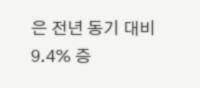은 전년 동기 대비 9.4% 증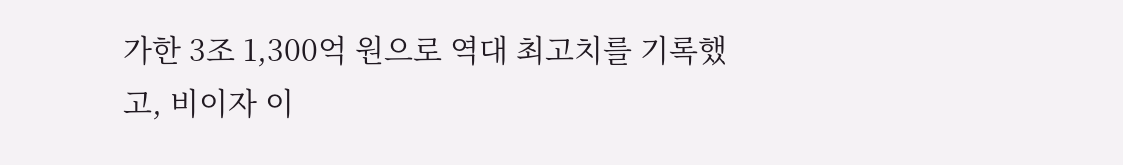가한 3조 1,300억 원으로 역대 최고치를 기록했고, 비이자 이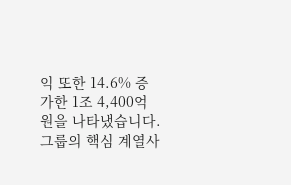익 또한 14.6% 증가한 1조 4,400억 원을 나타냈습니다.
그룹의 핵심 계열사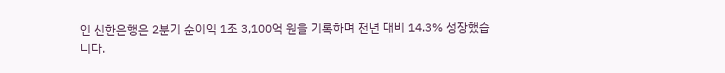인 신한은행은 2분기 순이익 1조 3,100억 원을 기록하며 전년 대비 14.3% 성장했습니다.